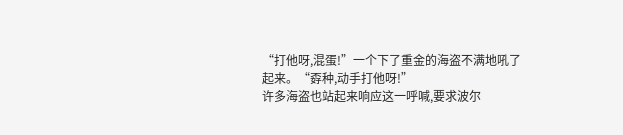“打他呀,混蛋!”一个下了重金的海盗不满地吼了起来。“孬种,动手打他呀!”
许多海盗也站起来响应这一呼喊,要求波尔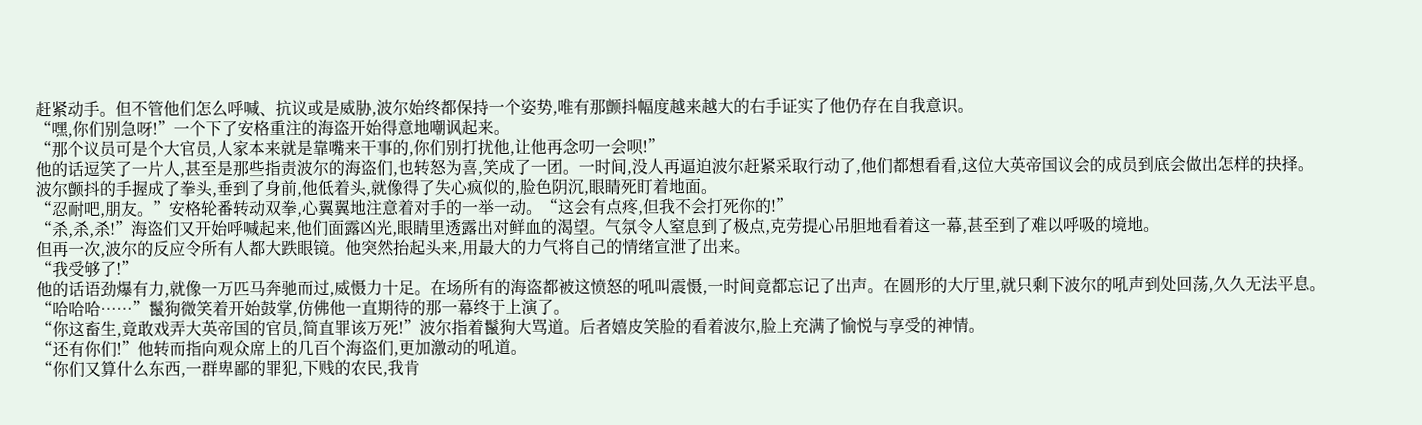赶紧动手。但不管他们怎么呼喊、抗议或是威胁,波尔始终都保持一个姿势,唯有那颤抖幅度越来越大的右手证实了他仍存在自我意识。
“嘿,你们别急呀!”一个下了安格重注的海盗开始得意地嘲讽起来。
“那个议员可是个大官员,人家本来就是靠嘴来干事的,你们别打扰他,让他再念叨一会呗!”
他的话逗笑了一片人,甚至是那些指责波尔的海盗们,也转怒为喜,笑成了一团。一时间,没人再逼迫波尔赶紧采取行动了,他们都想看看,这位大英帝国议会的成员到底会做出怎样的抉择。
波尔颤抖的手握成了拳头,垂到了身前,他低着头,就像得了失心疯似的,脸色阴沉,眼睛死盯着地面。
“忍耐吧,朋友。”安格轮番转动双拳,心翼翼地注意着对手的一举一动。“这会有点疼,但我不会打死你的!”
“杀,杀,杀!”海盗们又开始呼喊起来,他们面露凶光,眼睛里透露出对鲜血的渴望。气氛令人窒息到了极点,克劳提心吊胆地看着这一幕,甚至到了难以呼吸的境地。
但再一次,波尔的反应令所有人都大跌眼镜。他突然抬起头来,用最大的力气将自己的情绪宣泄了出来。
“我受够了!”
他的话语劲爆有力,就像一万匹马奔驰而过,威慑力十足。在场所有的海盗都被这愤怒的吼叫震慑,一时间竟都忘记了出声。在圆形的大厅里,就只剩下波尔的吼声到处回荡,久久无法平息。
“哈哈哈……”鬣狗微笑着开始鼓掌,仿佛他一直期待的那一幕终于上演了。
“你这畜生,竟敢戏弄大英帝国的官员,简直罪该万死!”波尔指着鬣狗大骂道。后者嬉皮笑脸的看着波尔,脸上充满了愉悦与享受的神情。
“还有你们!”他转而指向观众席上的几百个海盗们,更加激动的吼道。
“你们又算什么东西,一群卑鄙的罪犯,下贱的农民,我肯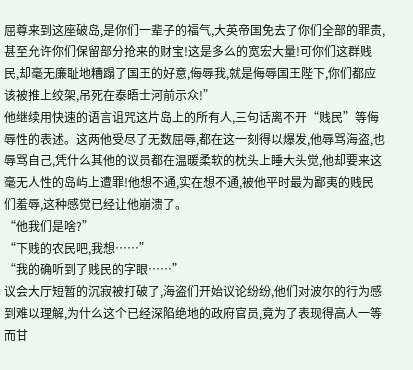屈尊来到这座破岛,是你们一辈子的福气,大英帝国免去了你们全部的罪责,甚至允许你们保留部分抢来的财宝!这是多么的宽宏大量!可你们这群贱民,却毫无廉耻地糟蹋了国王的好意,侮辱我,就是侮辱国王陛下,你们都应该被推上绞架,吊死在泰晤士河前示众!”
他继续用快速的语言诅咒这片岛上的所有人,三句话离不开“贱民”等侮辱性的表述。这两他受尽了无数屈辱,都在这一刻得以爆发,他辱骂海盗,也辱骂自己,凭什么其他的议员都在温暖柔软的枕头上睡大头觉,他却要来这毫无人性的岛屿上遭罪!他想不通,实在想不通,被他平时最为鄙夷的贱民们羞辱,这种感觉已经让他崩溃了。
“他我们是啥?”
“下贱的农民吧,我想……”
“我的确听到了贱民的字眼……”
议会大厅短暂的沉寂被打破了,海盗们开始议论纷纷,他们对波尔的行为感到难以理解,为什么这个已经深陷绝地的政府官员,竟为了表现得高人一等而甘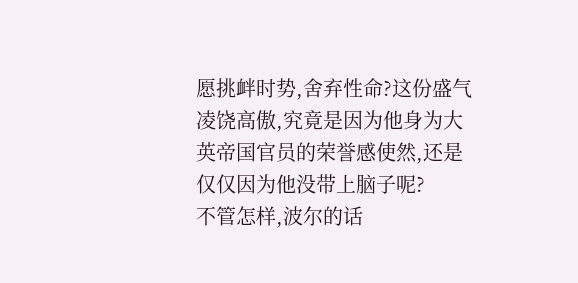愿挑衅时势,舍弃性命?这份盛气凌饶高傲,究竟是因为他身为大英帝国官员的荣誉感使然,还是仅仅因为他没带上脑子呢?
不管怎样,波尔的话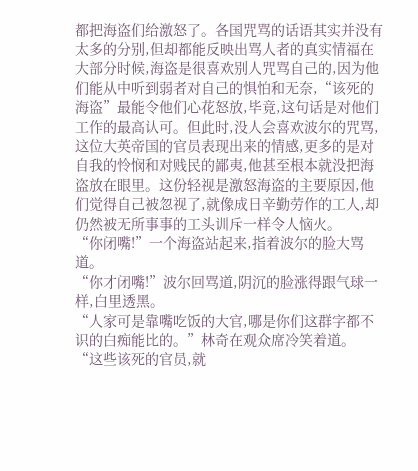都把海盗们给激怒了。各国咒骂的话语其实并没有太多的分别,但却都能反映出骂人者的真实情福在大部分时候,海盗是很喜欢别人咒骂自己的,因为他们能从中听到弱者对自己的惧怕和无奈,“该死的海盗”最能令他们心花怒放,毕竟,这句话是对他们工作的最高认可。但此时,没人会喜欢波尔的咒骂,这位大英帝国的官员表现出来的情感,更多的是对自我的怜悯和对贱民的鄙夷,他甚至根本就没把海盗放在眼里。这份轻视是激怒海盗的主要原因,他们觉得自己被忽视了,就像成日辛勤劳作的工人,却仍然被无所事事的工头训斥一样令人恼火。
“你闭嘴!”一个海盗站起来,指着波尔的脸大骂道。
“你才闭嘴!”波尔回骂道,阴沉的脸涨得跟气球一样,白里透黑。
“人家可是靠嘴吃饭的大官,哪是你们这群字都不识的白痴能比的。”林奇在观众席冷笑着道。
“这些该死的官员,就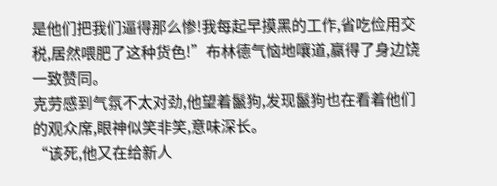是他们把我们逼得那么惨!我每起早摸黑的工作,省吃俭用交税,居然喂肥了这种货色!”布林德气恼地嚷道,赢得了身边饶一致赞同。
克劳感到气氛不太对劲,他望着鬣狗,发现鬣狗也在看着他们的观众席,眼神似笑非笑,意味深长。
“该死,他又在给新人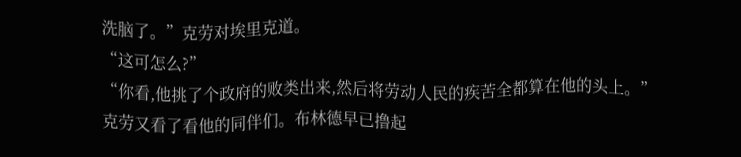洗脑了。”克劳对埃里克道。
“这可怎么?”
“你看,他挑了个政府的败类出来,然后将劳动人民的疾苦全都算在他的头上。”
克劳又看了看他的同伴们。布林德早已撸起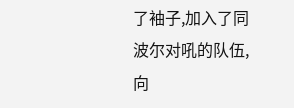了袖子,加入了同波尔对吼的队伍,向